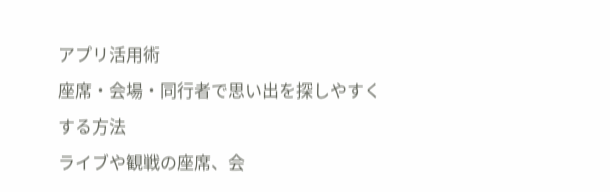アプリ活用術
座席・会場・同行者で思い出を探しやすくする方法
ライブや観戦の座席、会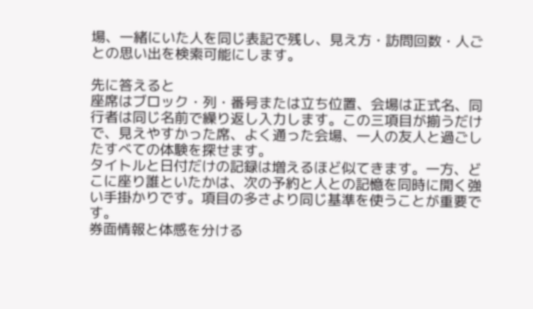場、一緒にいた人を同じ表記で残し、見え方・訪問回数・人ごとの思い出を検索可能にします。

先に答えると
座席はブロック・列・番号または立ち位置、会場は正式名、同行者は同じ名前で繰り返し入力します。この三項目が揃うだけで、見えやすかった席、よく通った会場、一人の友人と過ごしたすべての体験を探せます。
タイトルと日付だけの記録は増えるほど似てきます。一方、どこに座り誰といたかは、次の予約と人との記憶を同時に開く強い手掛かりです。項目の多さより同じ基準を使うことが重要です。
券面情報と体感を分ける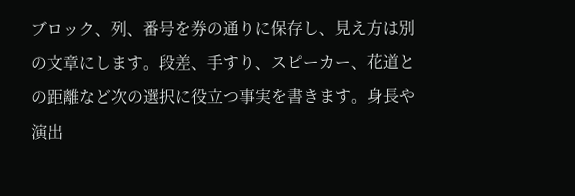ブロック、列、番号を券の通りに保存し、見え方は別の文章にします。段差、手すり、スピーカー、花道との距離など次の選択に役立つ事実を書きます。身長や演出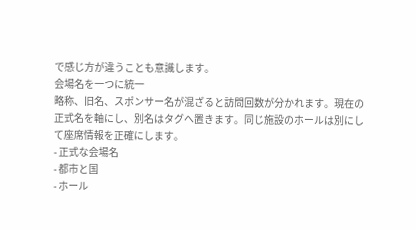で感じ方が違うことも意識します。
会場名を一つに統一
略称、旧名、スポンサー名が混ざると訪問回数が分かれます。現在の正式名を軸にし、別名はタグへ置きます。同じ施設のホールは別にして座席情報を正確にします。
- 正式な会場名
- 都市と国
- ホール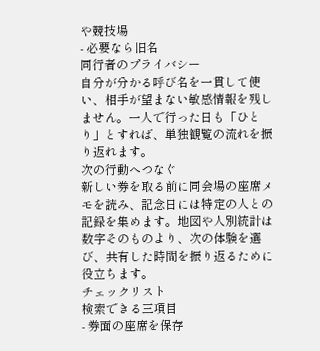や競技場
- 必要なら旧名
同行者のプライバシー
自分が分かる呼び名を一貫して使い、相手が望まない敏感情報を残しません。一人で行った日も「ひとり」とすれば、単独観覧の流れを振り返れます。
次の行動へつなぐ
新しい券を取る前に同会場の座席メモを読み、記念日には特定の人との記録を集めます。地図や人別統計は数字そのものより、次の体験を選び、共有した時間を振り返るために役立ちます。
チェックリスト
検索できる三項目
- 券面の座席を保存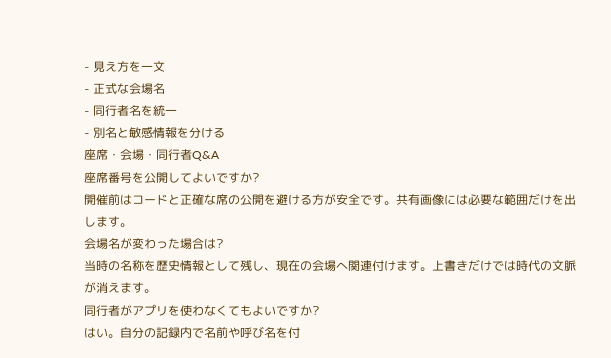- 見え方を一文
- 正式な会場名
- 同行者名を統一
- 別名と敏感情報を分ける
座席・会場・同行者Q&A
座席番号を公開してよいですか?
開催前はコードと正確な席の公開を避ける方が安全です。共有画像には必要な範囲だけを出します。
会場名が変わった場合は?
当時の名称を歴史情報として残し、現在の会場へ関連付けます。上書きだけでは時代の文脈が消えます。
同行者がアプリを使わなくてもよいですか?
はい。自分の記録内で名前や呼び名を付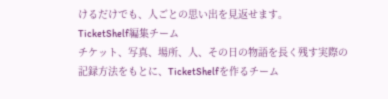けるだけでも、人ごとの思い出を見返せます。
TicketShelf編集チーム
チケット、写真、場所、人、その日の物語を長く残す実際の記録方法をもとに、TicketShelfを作るチーム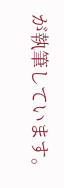が執筆しています。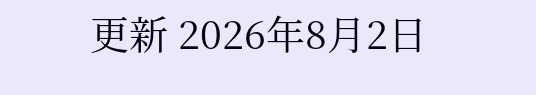更新 2026年8月2日